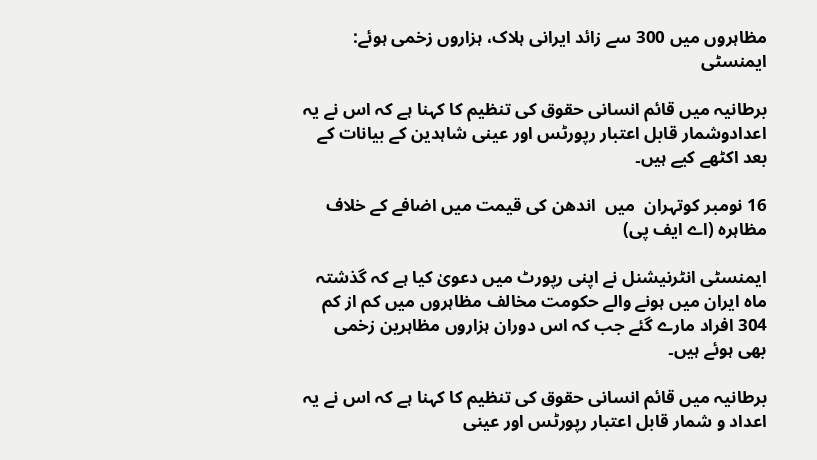مظاہروں میں 300 سے زائد ایرانی ہلاک، ہزاروں زخمی ہوئے: ایمنسٹی

برطانیہ میں قائم انسانی حقوق کی تنظیم کا کہنا ہے کہ اس نے یہ اعدادوشمار قابل اعتبار رپورٹس اور عینی شاہدین کے بیانات کے بعد اکٹھے کیے ہیں۔

16 نومبر کوتہران  میں  اندھن کی قیمت میں اضافے کے خلاف مظاہرہ (اے ایف پی)

ایمنسٹی انٹرنیشنل نے اپنی رپورٹ میں دعویٰ کیا ہے کہ گذشتہ ماہ ایران میں ہونے والے حکومت مخالف مظاہروں میں کم از کم 304 افراد مارے گئے جب کہ اس دوران ہزاروں مظاہرین زخمی بھی ہوئے ہیں۔

برطانیہ میں قائم انسانی حقوق کی تنظیم کا کہنا ہے کہ اس نے یہ اعداد و شمار قابل اعتبار رپورٹس اور عینی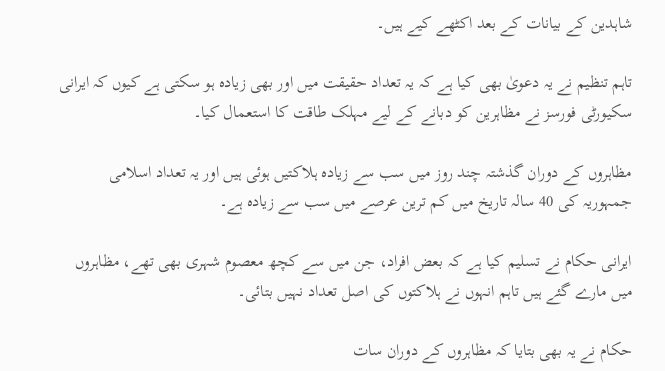شاہدین کے بیانات کے بعد اکٹھے کیے ہیں۔

تاہم تنظیم نے یہ دعویٰ بھی کیا ہے کہ یہ تعداد حقیقت میں اور بھی زیادہ ہو سکتی ہے کیوں کہ ایرانی سکیورٹی فورسز نے مظاہرین کو دبانے کے لیے مہلک طاقت کا استعمال کیا۔

مظاہروں کے دوران گذشتہ چند روز میں سب سے زیادہ ہلاکتیں ہوئی ہیں اور یہ تعداد اسلامی جمہوریہ کی 40 سالہ تاریخ میں کم ترین عرصے میں سب سے زیادہ ہے۔

ایرانی حکام نے تسلیم کیا ہے کہ بعض افراد، جن میں سے کچھ معصوم شہری بھی تھے، مظاہروں میں مارے گئے ہیں تاہم انہوں نے ہلاکتوں کی اصل تعداد نہیں بتائی۔

حکام نے یہ بھی بتایا کہ مظاہروں کے دوران سات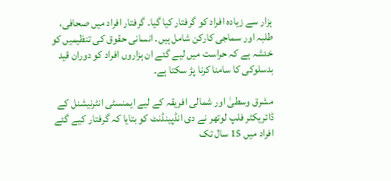ہزار سے زیادہ افراد کو گرفتار کیا گیا۔ گرفتار افراد میں صحافی، طلبہ اور سماجی کارکن شامل ہیں۔ انسانی حقوق کی تنظیمیں کو خدشہ ہے کہ حراست میں لیے گئے ان ہزاروں افراد کو دوران قید بدسلوکی کا سامنا کرنا پڑ سکتا ہے۔

مشرق وسطیٰ اور شمالی افریقہ کے لیے ایمنسٹی انٹرنیشنل کے ڈائریکٹر فلپ لوتھر نے دی انڈپینڈنٹ کو بتایا کہ گرفتار کیے گئے افراد میں 15 سال تک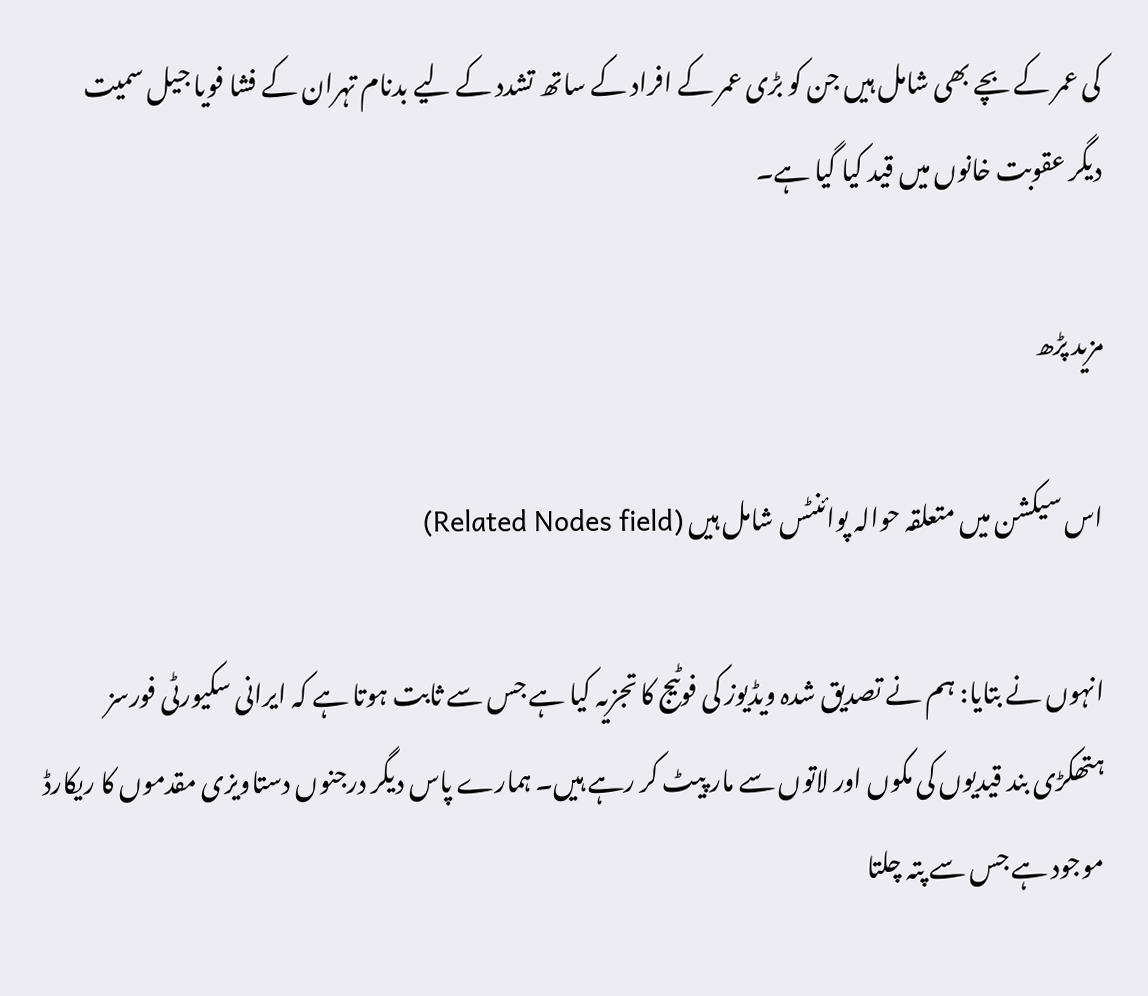کی عمر کے بچے بھی شامل ہیں جن کو بڑی عمر کے افراد کے ساتھ تشدد کے لیے بدنام تہران کے فشا فویا جیل سمیت دیگر عقوبت خانوں میں قید کیا گیا ہے۔

مزید پڑھ

اس سیکشن میں متعلقہ حوالہ پوائنٹس شامل ہیں (Related Nodes field)

انہوں نے بتایا: ہم نے تصدیق شدہ ویڈیوز کی فوٹیج کا تجزیہ کیا ہے جس سے ثابت ہوتا ہے کہ ایرانی سکیورٹی فورسز ہتھکڑی بند قیدیوں کی مکوں اور لاتوں سے مار پیٹ کر رہے ہیں۔ ہمارے پاس دیگر درجنوں دستاویزی مقدموں کا ریکارڈ موجود ہے جس سے پتہ چلتا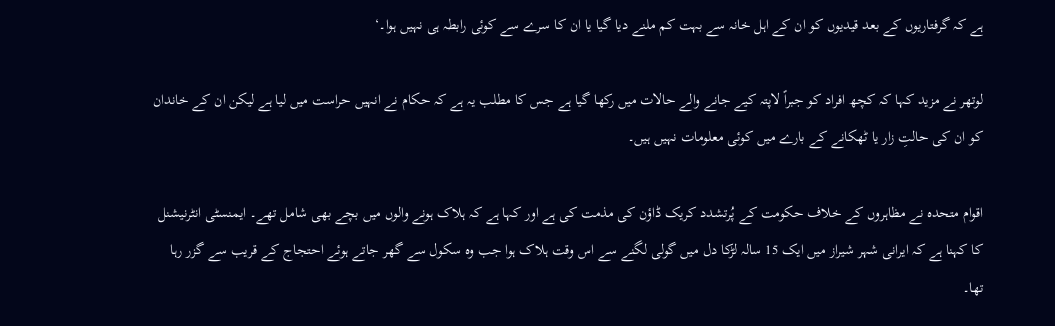ہے کہ گرفتاریوں کے بعد قیدیوں کو ان کے اہل خانہ سے بہت کم ملنے دیا گیا یا ان کا سرے سے کوئی رابطہ ہی نہیں ہوا۔‘

لوتھر نے مزید کہا کہ کچھ افراد کو جبراً لاپتہ کیے جانے والے حالات میں رکھا گیا ہے جس کا مطلب یہ ہے کہ حکام نے انہیں حراست میں لیا ہے لیکن ان کے خاندان کو ان کی حالتِ زار یا ٹھکانے کے بارے میں کوئی معلومات نہیں ہیں۔

اقوام متحدہ نے مظاہروں کے خلاف حکومت کے پُرتشدد کریک ڈاؤن کی مذمت کی ہے اور کہا ہے کہ ہلاک ہونے والوں میں بچے بھی شامل تھے۔ ایمنسٹی انٹرنیشنل کا کہنا ہے کہ ایرانی شہر شیراز میں ایک 15 سالہ لڑکا دل میں گولی لگنے سے اس وقت ہلاک ہوا جب وہ سکول سے گھر جاتے ہوئے احتجاج کے قریب سے گزر رہا تھا۔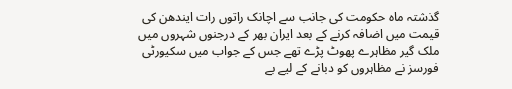گذشتہ ماہ حکومت کی جانب سے اچانک راتوں رات ایندھن کی قیمت میں اضافہ کرنے کے بعد ایران بھر کے درجنوں شہروں میں ملک گیر مظاہرے پھوٹ پڑے تھے جس کے جواب میں سکیورٹی فورسز نے مظاہروں کو دبانے کے لیے بے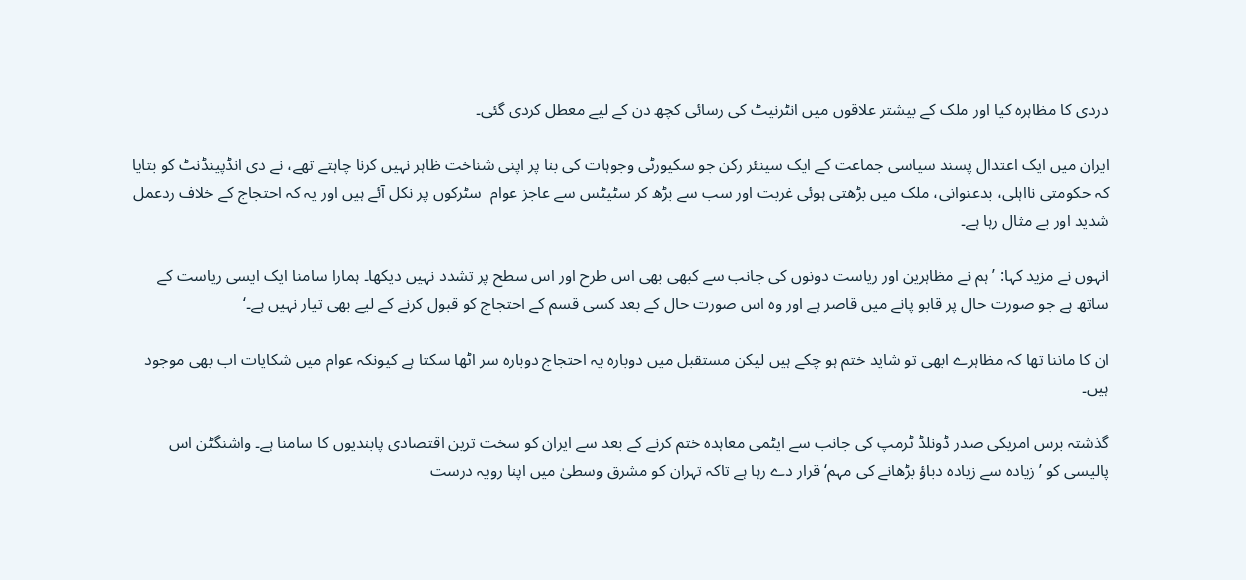دردی کا مظاہرہ کیا اور ملک کے بیشتر علاقوں میں انٹرنیٹ کی رسائی کچھ دن کے لیے معطل کردی گئی۔

ایران میں ایک اعتدال پسند سیاسی جماعت کے ایک سینئر رکن جو سکیورٹی وجوہات کی بنا پر اپنی شناخت ظاہر نہیں کرنا چاہتے تھے، نے دی انڈپینڈنٹ کو بتایا کہ حکومتی نااہلی، بدعنوانی، ملک میں بڑھتی ہوئی غربت اور سب سے بڑھ کر سٹیٹس سے عاجز عوام  سٹرکوں پر نکل آئے ہیں اور یہ کہ احتجاج کے خلاف ردعمل شدید اور بے مثال رہا ہے۔

انہوں نے مزید کہا: ’ہم نے مظاہرین اور ریاست دونوں کی جانب سے کبھی بھی اس طرح اور اس سطح پر تشدد نہیں دیکھا۔ ہمارا سامنا ایک ایسی ریاست کے ساتھ ہے جو صورت حال پر قابو پانے میں قاصر ہے اور وہ اس صورت حال کے بعد کسی قسم کے احتجاج کو قبول کرنے کے لیے بھی تیار نہیں ہے۔‘

ان کا ماننا تھا کہ مظاہرے ابھی تو شاید ختم ہو چکے ہیں لیکن مستقبل میں دوبارہ یہ احتجاج دوبارہ سر اٹھا سکتا ہے کیونکہ عوام میں شکایات اب بھی موجود ہیں۔

گذشتہ برس امریکی صدر ڈونلڈ ٹرمپ کی جانب سے ایٹمی معاہدہ ختم کرنے کے بعد سے ایران کو سخت ترین اقتصادی پابندیوں کا سامنا ہے۔ واشنگٹن اس پالیسی کو ’زیادہ سے زیادہ دباؤ بڑھانے کی مہم‘ قرار دے رہا ہے تاکہ تہران کو مشرق وسطیٰ میں اپنا رویہ درست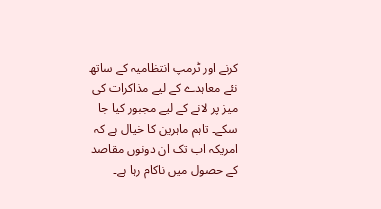کرنے اور ٹرمپ انتظامیہ کے ساتھ نئے معاہدے کے لیے مذاکرات کی میز پر لانے کے لیے مجبور کیا جا سکے۔ تاہم ماہرین کا خیال ہے کہ امریکہ اب تک ان دونوں مقاصد کے حصول میں ناکام رہا ہے۔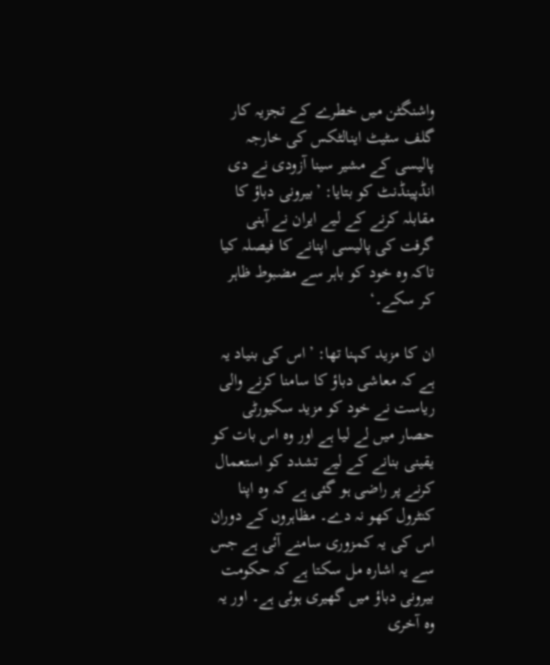واشنگٹن میں خطرے کے تجزیہ کار  گلف سٹیٹ اینالٹکس کی خارجہ پالیسی کے مشیر سینا آزودی نے دی انڈپینڈنٹ کو بتایا: ’بیرونی دباؤ کا مقابلہ کرنے کے لیے ایران نے آہنی گرفت کی پالیسی اپنانے کا فیصلہ کیا تاکہ وہ خود کو باہر سے مضبوط ظاہر کر سکے۔‘

ان کا مزید کہنا تھا: ’اس کی بنیاد یہ ہے کہ معاشی دباؤ کا سامنا کرنے والی ریاست نے خود کو مزید سکیورٹی حصار میں لے لیا ہے اور وہ اس بات کو یقینی بنانے کے لیے تشدد کو استعمال کرنے پر راضی ہو گئی ہے کہ وہ اپنا کنٹرول کھو نہ دے۔ مظاہروں کے دوران اس کی یہ کمزوری سامنے آئی ہے جس سے یہ اشارہ مل سکتا ہے کہ حکومت بیرونی دباؤ میں گھیری ہوئی ہے۔ اور یہ وہ آخری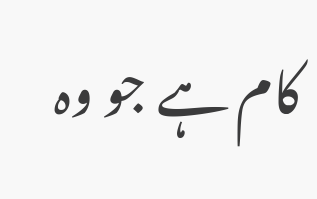کام ہے جو وہ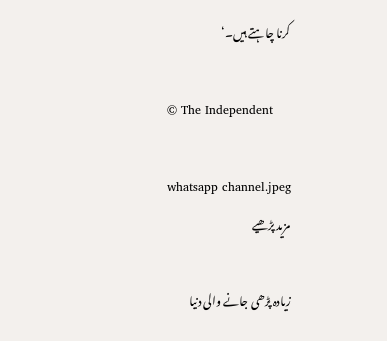کرنا چاہتے ہیں۔‘

© The Independent

whatsapp channel.jpeg
مزید پڑھیے

زیادہ پڑھی جانے والی دنیا